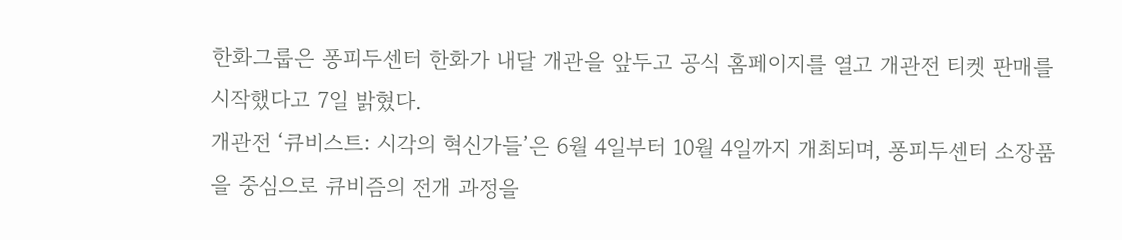한화그룹은 퐁피두센터 한화가 내달 개관을 앞두고 공식 홈페이지를 열고 개관전 티켓 판매를 시작했다고 7일 밝혔다.
개관전 ‘큐비스트: 시각의 혁신가들’은 6월 4일부터 10월 4일까지 개최되며, 퐁피두센터 소장품을 중심으로 큐비즘의 전개 과정을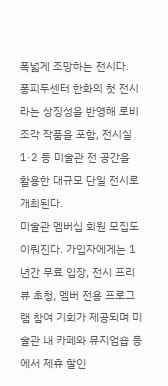폭넓게 조망하는 전시다.
퐁피두센터 한화의 첫 전시라는 상징성을 반영해 로비 조각 작품을 포함, 전시실 1·2 등 미술관 전 공간을 활용한 대규모 단일 전시로 개최된다.
미술관 멤버십 회원 모집도 이뤄진다. 가입자에게는 1년간 무료 입장, 전시 프리뷰 초청, 멤버 전용 프로그램 참여 기회가 제공되며 미술관 내 카페와 뮤지엄숍 등에서 제휴 할인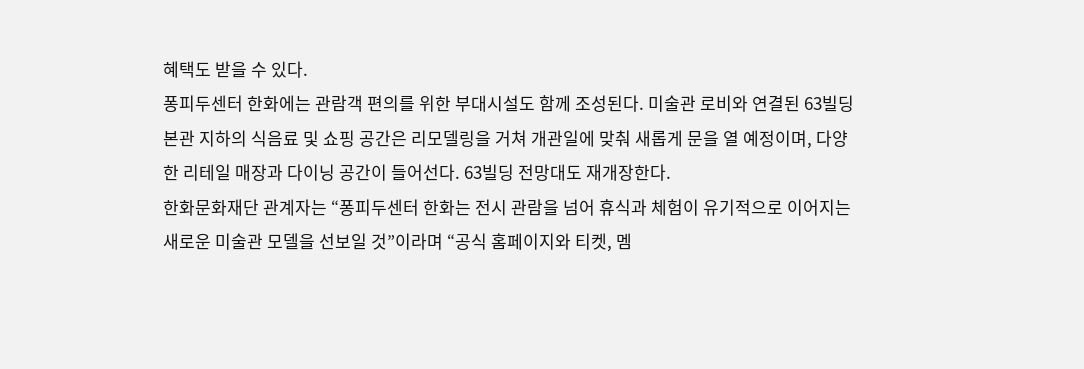혜택도 받을 수 있다.
퐁피두센터 한화에는 관람객 편의를 위한 부대시설도 함께 조성된다. 미술관 로비와 연결된 63빌딩 본관 지하의 식음료 및 쇼핑 공간은 리모델링을 거쳐 개관일에 맞춰 새롭게 문을 열 예정이며, 다양한 리테일 매장과 다이닝 공간이 들어선다. 63빌딩 전망대도 재개장한다.
한화문화재단 관계자는 “퐁피두센터 한화는 전시 관람을 넘어 휴식과 체험이 유기적으로 이어지는 새로운 미술관 모델을 선보일 것”이라며 “공식 홈페이지와 티켓, 멤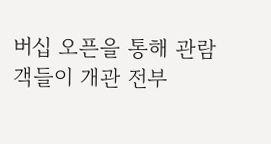버십 오픈을 통해 관람객들이 개관 전부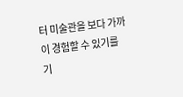터 미술관을 보다 가까이 경험할 수 있기를 기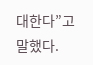대한다”고 말했다.